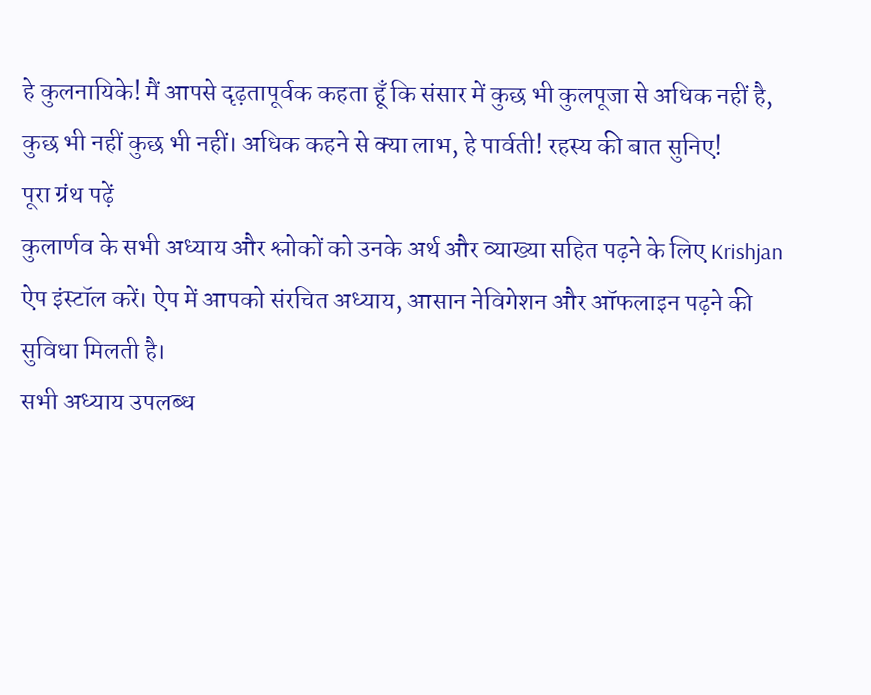हे कुलनायिके! मैं आपसे दृढ़तापूर्वक कहता हूँ कि संसार में कुछ भी कुलपूजा से अधिक नहीं है, कुछ भी नहीं कुछ भी नहीं। अधिक कहने से क्या लाभ, हे पार्वती! रहस्य की बात सुनिए!
पूरा ग्रंथ पढ़ें
कुलार्णव के सभी अध्याय और श्लोकों को उनके अर्थ और व्याख्या सहित पढ़ने के लिए Krishjan ऐप इंस्टॉल करें। ऐप में आपको संरचित अध्याय, आसान नेविगेशन और ऑफलाइन पढ़ने की सुविधा मिलती है।
सभी अध्याय उपलब्ध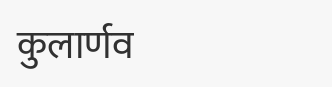कुलार्णव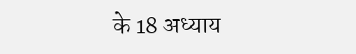के 18 अध्याय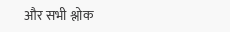और सभी श्लोक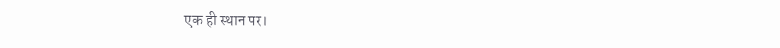एक ही स्थान पर।